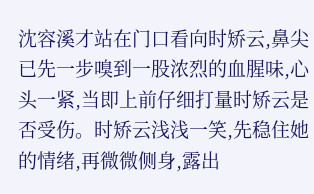沈容溪才站在门口看向时矫云,鼻尖已先一步嗅到一股浓烈的血腥味,心头一紧,当即上前仔细打量时矫云是否受伤。时矫云浅浅一笑,先稳住她的情绪,再微微侧身,露出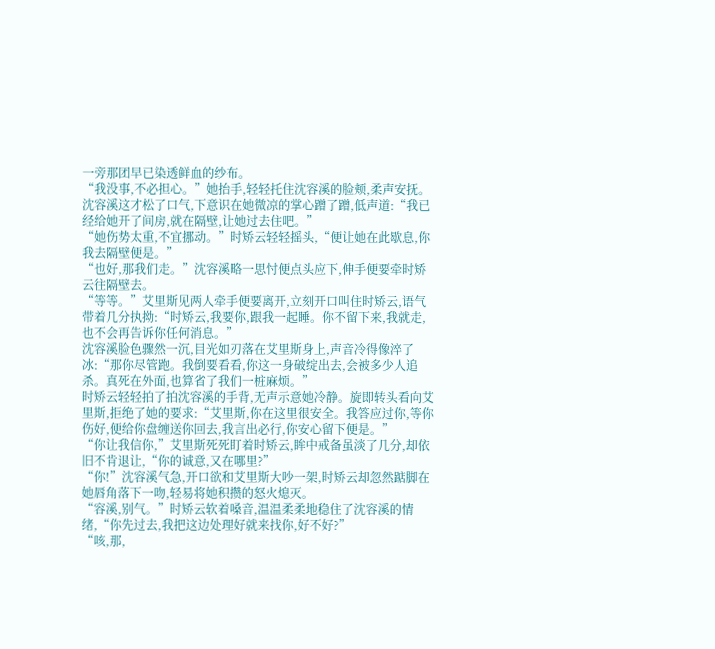一旁那团早已染透鲜血的纱布。
“我没事,不必担心。”她抬手,轻轻托住沈容溪的脸颊,柔声安抚。沈容溪这才松了口气,下意识在她微凉的掌心蹭了蹭,低声道:“我已经给她开了间房,就在隔壁,让她过去住吧。”
“她伤势太重,不宜挪动。”时矫云轻轻摇头,“便让她在此歇息,你我去隔壁便是。”
“也好,那我们走。”沈容溪略一思忖便点头应下,伸手便要牵时矫云往隔壁去。
“等等。”艾里斯见两人牵手便要离开,立刻开口叫住时矫云,语气带着几分执拗:“时矫云,我要你,跟我一起睡。你不留下来,我就走,也不会再告诉你任何消息。”
沈容溪脸色骤然一沉,目光如刃落在艾里斯身上,声音冷得像淬了冰:“那你尽管跑。我倒要看看,你这一身破绽出去,会被多少人追杀。真死在外面,也算省了我们一桩麻烦。”
时矫云轻轻拍了拍沈容溪的手背,无声示意她冷静。旋即转头看向艾里斯,拒绝了她的要求:“艾里斯,你在这里很安全。我答应过你,等你伤好,便给你盘缠送你回去,我言出必行,你安心留下便是。”
“你让我信你,”艾里斯死死盯着时矫云,眸中戒备虽淡了几分,却依旧不肯退让,“你的诚意,又在哪里?”
“你!”沈容溪气急,开口欲和艾里斯大吵一架,时矫云却忽然踮脚在她唇角落下一吻,轻易将她积攒的怒火熄灭。
“容溪,别气。”时矫云软着嗓音,温温柔柔地稳住了沈容溪的情绪,“你先过去,我把这边处理好就来找你,好不好?”
“咳,那,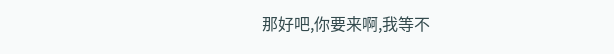那好吧,你要来啊,我等不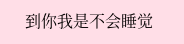到你我是不会睡觉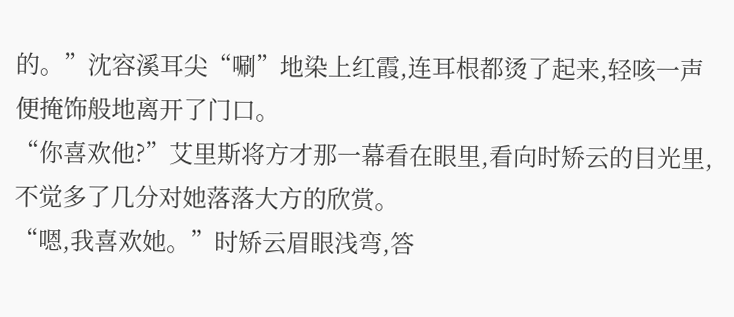的。”沈容溪耳尖“唰”地染上红霞,连耳根都烫了起来,轻咳一声便掩饰般地离开了门口。
“你喜欢他?”艾里斯将方才那一幕看在眼里,看向时矫云的目光里,不觉多了几分对她落落大方的欣赏。
“嗯,我喜欢她。”时矫云眉眼浅弯,答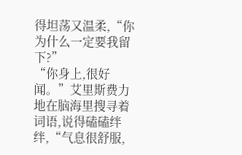得坦荡又温柔,“你为什么一定要我留下?”
“你身上,很好闻。”艾里斯费力地在脑海里搜寻着词语,说得磕磕绊绊,“气息很舒服,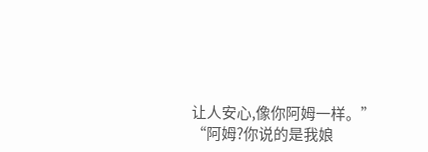让人安心,像你阿姆一样。”
“阿姆?你说的是我娘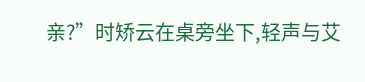亲?”时矫云在桌旁坐下,轻声与艾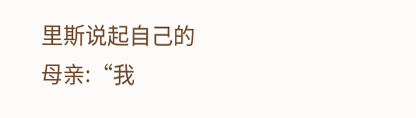里斯说起自己的母亲:“我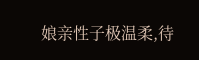娘亲性子极温柔,待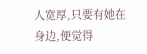人宽厚,只要有她在身边,便觉得